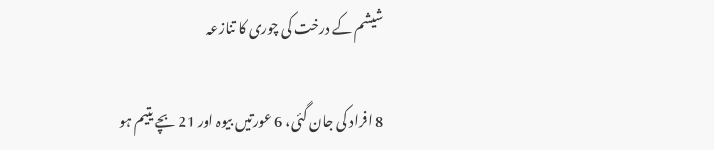شیشم کے درخت کی چوری کا تنازعہ

8 افراد کی جان گئی، 6 عورتیں بیوہ اور 21 بچے یتیم ہو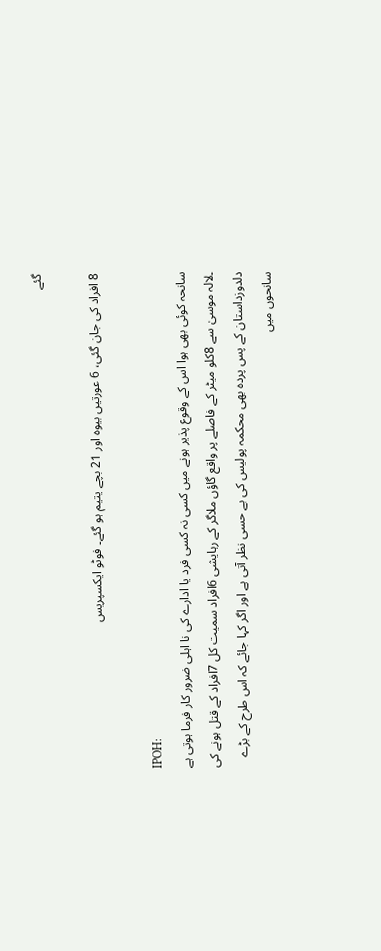گئے

8 افراد کی جان گئی، 6 عورتیں بیوہ اور 21 بچے یتیم ہو گئے۔ فوٹو ایکسپریس

IPOH:
سانحہ کوئی بھی ہوا اس کے وقوع پذیر ہونے میں کسی نہ کسی فرد یا ادارے کی نا اہلی ضرور کار فرما ہوتی ہے ۔لالہ موسیٰ سے 8کلو میٹر کے فاصلے پر واقع گاؤں ملاگر کے رہایشی 6افراد سمیت کل 7افراد کے قتل ہونے کی دلدوزداستان کے پس پردہ بھی محکمہ پولیس کی بے حسی نظر آتی ہے اور اگر کہا جائے کہ اس طرح کے بڑے سانحوں میں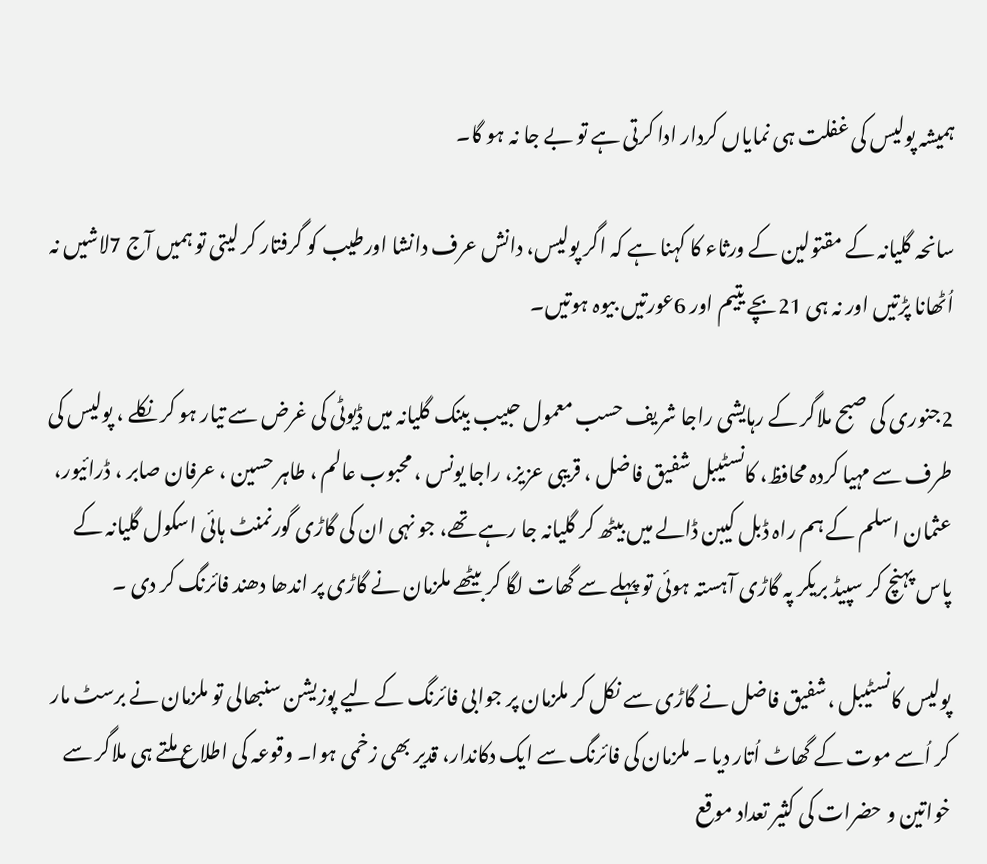ہمیشہ پولیس کی غفلت ہی نمایاں کردار ادا کرتی ہے تو بے جا نہ ہو گا۔

سانحہ گلیانہ کے مقتولین کے ورثاء کا کہنا ہے کہ اگر پولیس، دانش عرف دانشا اورطیب کو گرفتار کر لیتی تو ہمیں آج 7لاشیں نہ اُٹھانا پڑتیں اور نہ ہی 21بچے یتیم اور 6عورتیں بیوہ ہوتیں۔

2جنوری کی صبح ملاگر کے رہایشی راجا شریف حسب معمول حبیب بینک گلیانہ میں ڈیوٹی کی غرض سے تیار ہو کر نکلے ، پولیس کی طرف سے مہیا کردہ محافظ، کانسٹیبل شفیق فاضل ، قریبی عزیز، راجا یونس ، محبوب عالم ، طاہر حسین ، عرفان صابر ، ڈرائیور، عثمان اسلم کے ہم راہ ڈبل کیبن ڈالے میں بیٹھ کر گلیانہ جا رہے تھے، جو نہی ان کی گاڑی گورنمنٹ ہائی اسکول گلیانہ کے پاس پہنچ کر سپیڈ بریکر پہ گاڑی آہستہ ہوئی تو پہلے سے گھات لگا کر بیٹھے ملزمان نے گاڑی پر اندھا دھند فائرنگ کر دی ۔

پولیس کانسٹیبل ،شفیق فاضل نے گاڑی سے نکل کر ملزمان پر جوابی فائرنگ کے لیے پوزیشن سنبھالی تو ملزمان نے برسٹ مار کر اُسے موت کے گھاٹ اُتار دیا ۔ ملزمان کی فائرنگ سے ایک دکاندار، قدیر بھی زخمی ہوا۔ وقوعہ کی اطلاع ملتے ہی ملاگر سے خواتین و حضرات کی کثیر تعداد موقع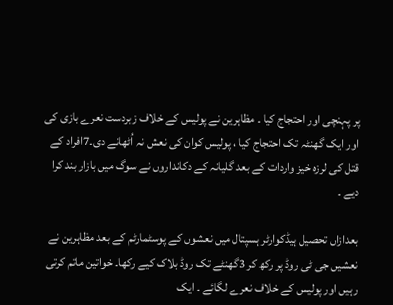پر پہنچی اور احتجاج کیا ۔ مظاہرین نے پولیس کے خلاف زبردست نعرے بازی کی اور ایک گھنٹہ تک احتجاج کیا ، پولیس کوان کی نعش نہ اُٹھانے دی۔7افراد کے قتل کی لرزہ خیز واردات کے بعد گلیانہ کے دکانداروں نے سوگ میں بازار بند کرا دیے ۔

بعدازاں تحصیل ہیڈکوارٹر ہسپتال میں نعشوں کے پوسٹمارٹم کے بعد مظاہرین نے نعشیں جی ٹی روڈ پر رکھ کر 3گھنٹے تک روڈ بلاک کیے رکھا۔ خواتین ماتم کرتی رہیں اور پولیس کے خلاف نعرے لگائے ۔ ایک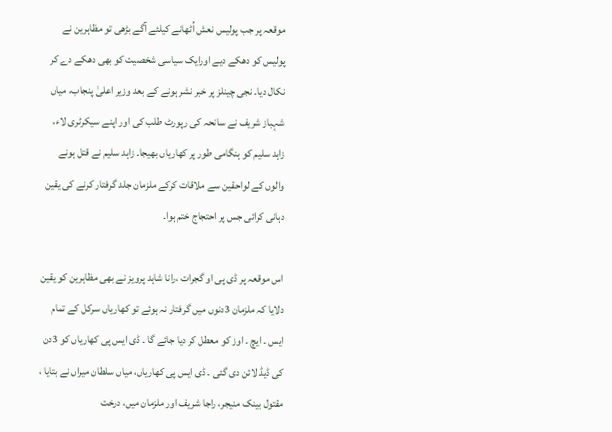موقعہ پر جب پولیس نعش اُٹھانے کیلئے آگے بڑھی تو مظاہرین نے پولیس کو دھکے دیے اورایک سیاسی شخصیت کو بھی دھکے دے کر نکال دیا۔ نجی چینلز پر خبر نشر ہونے کے بعد وزیر اعلیٰ پنجاب، میاں شہباز شریف نے سانحہ کی رپورٹ طلب کی اور اپنے سیکرٹری لاء، زاہد سلیم کو ہنگامی طور پر کھاریاں بھیجا۔ زاہد سلیم نے قتل ہونے والوں کے لواحقین سے ملاقات کرکے ملزمان جلد گرفتار کرنے کی یقین دہانی کرائی جس پر احتجاج ختم ہوا۔

اس موقعہ پر ڈی پی او گجرات ،رانا شاہد پرویز نے بھی مظاہرین کو یقین دلایا کہ ملزمان 3دنوں میں گرفتار نہ ہوئے تو کھاریاں سرکل کے تمام ایس ۔ ایچ ۔ اوز کو معطل کر دیا جائے گا ۔ ڈی ایس پی کھاریاں کو 3دن کی ڈیڈ لائن دی گئی ۔ ڈی ایس پی کھاریاں، میاں سلطان میراں نے بتایا ، مقتول بینک منیجر، راجا شریف اور ملزمان میں، درخت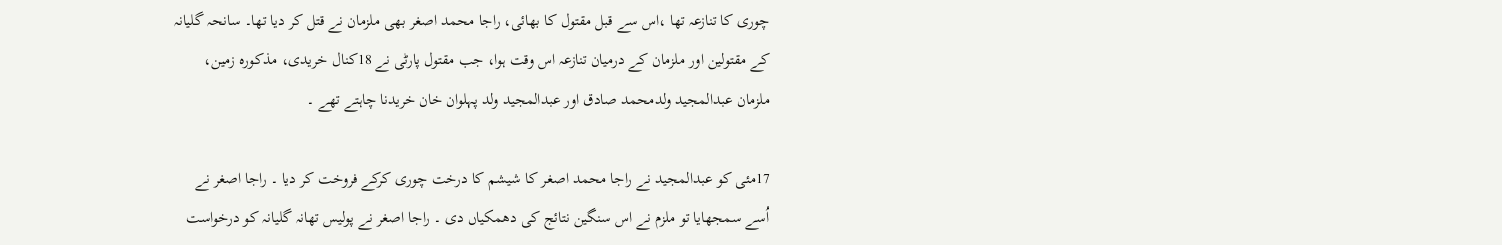چوری کا تنازعہ تھا ،اس سے قبل مقتول کا بھائی، راجا محمد اصغر بھی ملزمان نے قتل کر دیا تھا۔ سانحہ گلیانہ کے مقتولین اور ملزمان کے درمیان تنازعہ اس وقت ہوا، جب مقتول پارٹی نے 18کنال خریدی، مذکورہ زمین، ملزمان عبدالمجید ولدمحمد صادق اور عبدالمجید ولد پہلوان خان خریدنا چاہتے تھے ۔

17مئی کو عبدالمجید نے راجا محمد اصغر کا شیشم کا درخت چوری کرکے فروخت کر دیا ۔ راجا اصغر نے اُسے سمجھایا تو ملزم نے اس سنگین نتائج کی دھمکیاں دی ۔ راجا اصغر نے پولیس تھانہ گلیانہ کو درخواست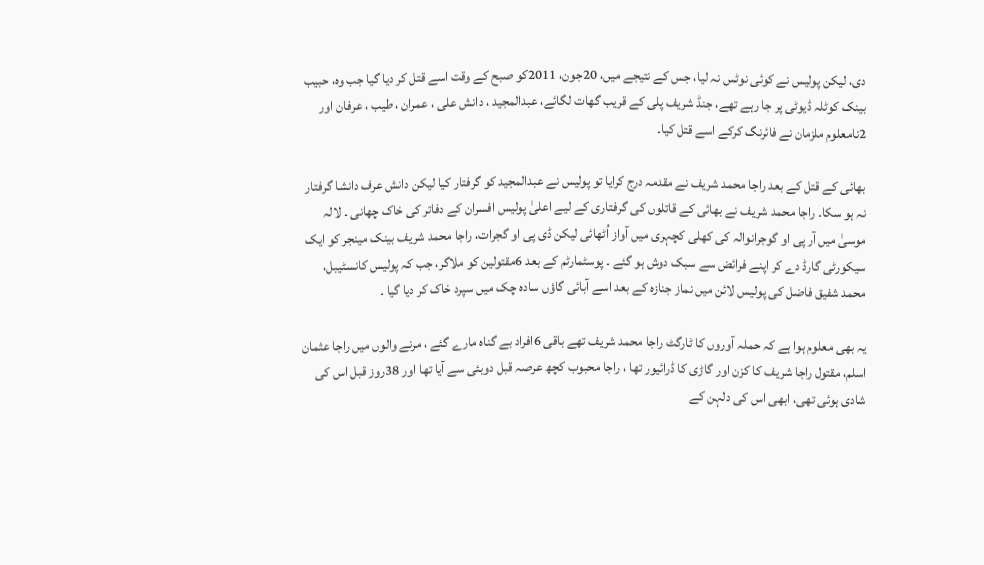دی، لیکن پولیس نے کوئی نوٹس نہ لیا، جس کے نتیجے میں، 20جون، 2011کو صبح کے وقت اسے قتل کر دیا گیا جب وہ، حبیب بینک کوٹلہ ڈیوٹی پر جا رہے تھے، جنڈ شریف پلی کے قریب گھات لگائے، عبدالمجید ، دانش علی ، عمران ، طیب ، عرفان اور 2نامعلوم ملزمان نے فائرنگ کرکے اسے قتل کیا۔

بھائی کے قتل کے بعد راجا محمد شریف نے مقدمہ درج کرایا تو پولیس نے عبدالمجید کو گرفتار کیا لیکن دانش عرف دانشا گرفتار نہ ہو سکا۔ راجا محمد شریف نے بھائی کے قاتلوں کی گرفتاری کے لیے اعلیٰ پولیس افسران کے دفاتر کی خاک چھانی ۔ لالہ موسیٰ میں آر پی او گوجرانوالہ کی کھلی کچہری میں آواز اُٹھائی لیکن ڈی پی او گجرات، راجا محمد شریف بینک مینجر کو ایک سیکورٹی گارڈ دے کر اپنے فرائض سے سبک دوش ہو گئے ۔ پوسٹمارٹم کے بعد 6مقتولین کو ملاگر، جب کہ پولیس کانسٹیبل، محمد شفیق فاضل کی پولیس لائن میں نماز جنازہ کے بعد اسے آبائی گاؤں سادہ چک میں سپرد خاک کر دیا گیا ۔

یہ بھی معلوم ہوا ہے کہ حملہ آوروں کا ٹارگٹ راجا محمد شریف تھے باقی 6افراد بے گناہ مارے گئے ، مرنے والوں میں راجا عثمان اسلم، مقتول راجا شریف کا کزن اور گاڑی کا ڈرائیور تھا ، راجا محبوب کچھ عرصہ قبل دوبئی سے آیا تھا اور 38روز قبل اس کی شادی ہوئی تھی، ابھی اس کی دلہن کے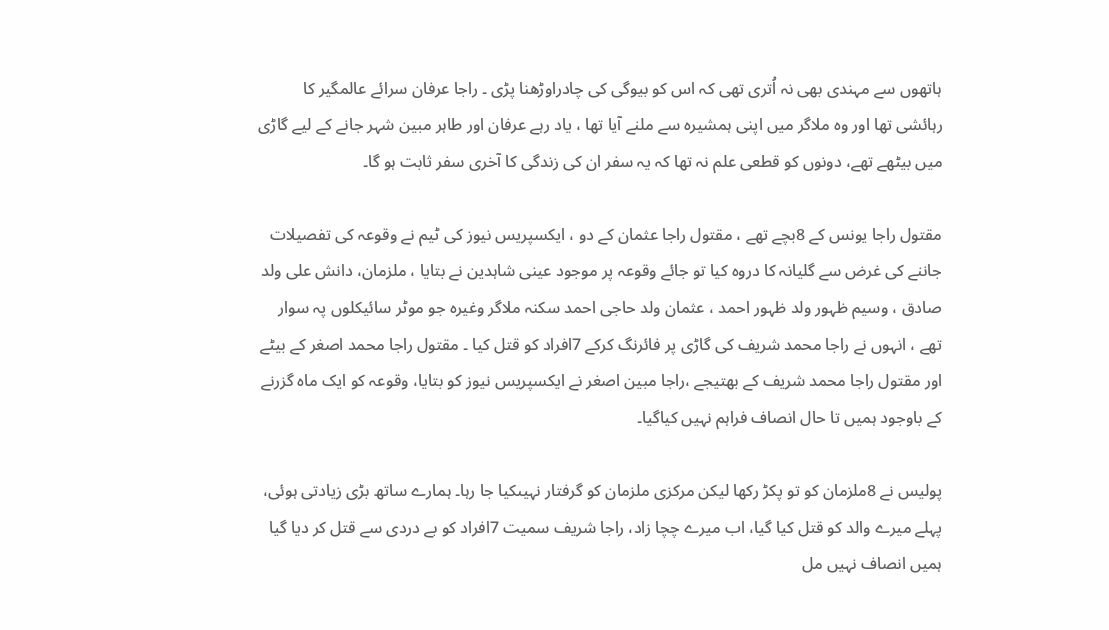ہاتھوں سے مہندی بھی نہ اُتری تھی کہ اس کو بیوگی کی چادراوڑھنا پڑی ۔ راجا عرفان سرائے عالمگیر کا رہائشی تھا اور وہ ملاگر میں اپنی ہمشیرہ سے ملنے آیا تھا ، یاد رہے عرفان اور طاہر مبین شہر جانے کے لیے گاڑی میں بیٹھے تھے، دونوں کو قطعی علم نہ تھا کہ یہ سفر ان کی زندگی کا آخری سفر ثابت ہو گا۔

مقتول راجا یونس کے 8بچے تھے ، مقتول راجا عثمان کے دو ، ایکسپریس نیوز کی ٹیم نے وقوعہ کی تفصیلات جاننے کی غرض سے گلیانہ کا دروہ کیا تو جائے وقوعہ پر موجود عینی شاہدین نے بتایا ، ملزمان، دانش علی ولد صادق ، وسیم ظہور ولد ظہور احمد ، عثمان ولد حاجی احمد سکنہ ملاگر وغیرہ جو موٹر سائیکلوں پہ سوار تھے ، انہوں نے راجا محمد شریف کی گاڑی پر فائرنگ کرکے 7افراد کو قتل کیا ۔ مقتول راجا محمد اصغر کے بیٹے اور مقتول راجا محمد شریف کے بھتیجے ،راجا مبین اصغر نے ایکسپریس نیوز کو بتایا، وقوعہ کو ایک ماہ گزرنے کے باوجود ہمیں تا حال انصاف فراہم نہیں کیاگیا۔

پولیس نے 8ملزمان کو تو پکڑ رکھا لیکن مرکزی ملزمان کو گرفتار نہیںکیا جا رہا۔ ہمارے ساتھ بڑی زیادتی ہوئی، پہلے میرے والد کو قتل کیا گیا، اب میرے چچا زاد، راجا شریف سمیت 7افراد کو بے دردی سے قتل کر دیا گیا ہمیں انصاف نہیں مل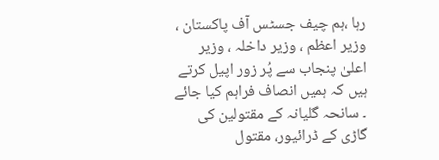رہا ،ہم چیف جسٹس آف پاکستان ، وزیر اعظم ، وزیر داخلہ ، وزیر اعلیٰ پنجاب سے پُر زور اپیل کرتے ہیں کہ ہمیں انصاف فراہم کیا جائے ۔ سانحہ گلیانہ کے مقتولین کی گاڑی کے ڈرائیور، مقتول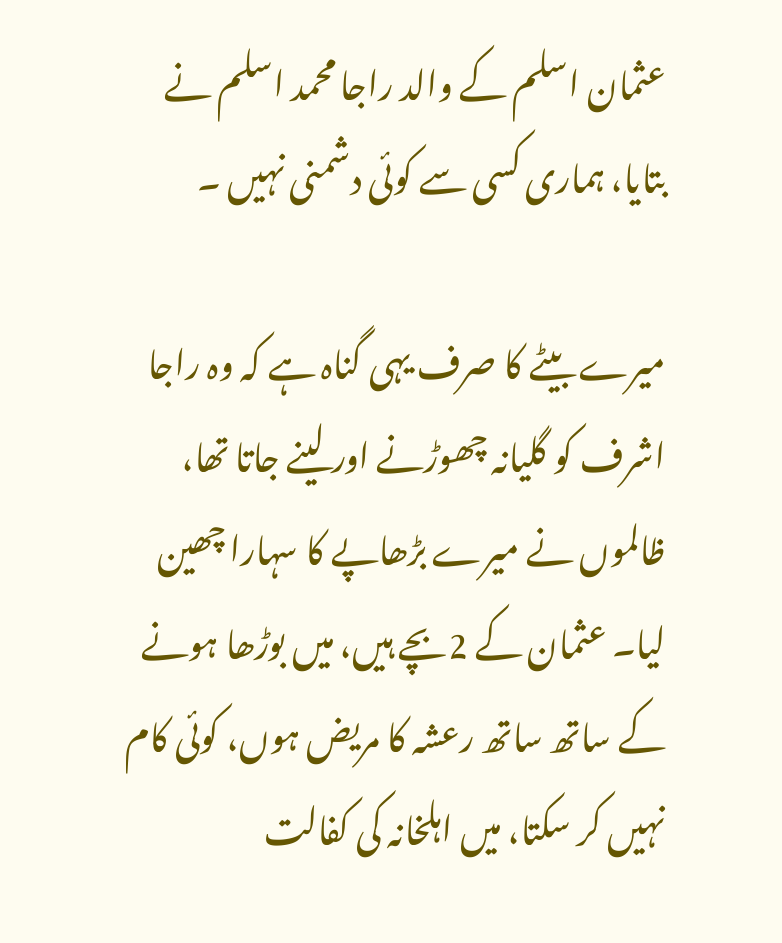عثمان اسلم کے والد راجا محمد اسلم نے بتایا، ہماری کسی سے کوئی دشمنی نہیں ۔

میرے بیٹے کا صرف یہی گناہ ہے کہ وہ راجا اشرف کو گلیانہ چھوڑنے اور لینے جاتا تھا، ظالموں نے میرے بڑھاپے کا سہارا چھین لیا۔ عثمان کے 2بچے ہیں، میں بوڑھا ہونے کے ساتھ ساتھ رعشہ کا مریض ہوں، کوئی کام نہیں کر سکتا، میں اہلخانہ کی کفالت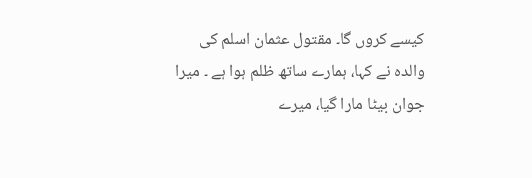کیسے کروں گا۔ مقتول عثمان اسلم کی والدہ نے کہا، ہمارے ساتھ ظلم ہوا ہے ۔ میرا جوان بیٹا مارا گیا، میرے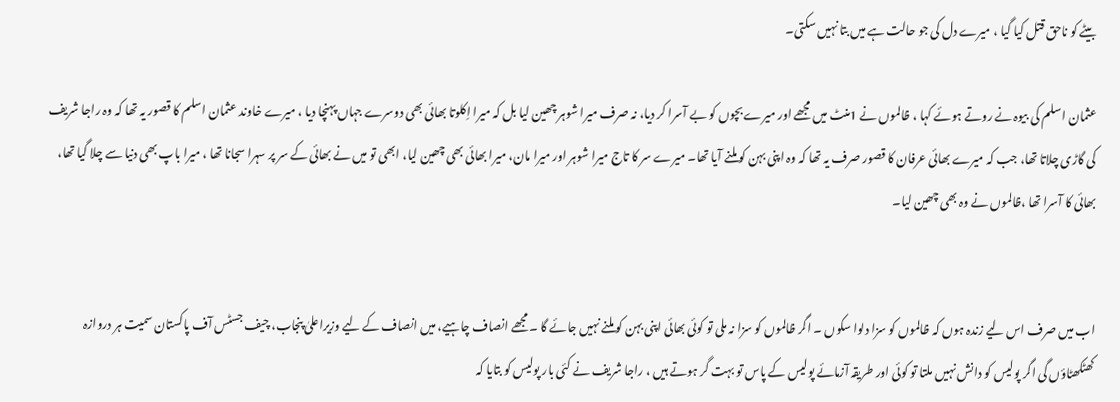بیٹے کو ناحق قتل کیا گیا ، میرے دل کی جو حالت ہے میں بتا نہیں سکتی۔

عثمان اسلم کی بیوہ نے روتے ہوئے کہا ، ظالموں نے 1منٹ میں مجھے اور میرے بچوں کو بے آسرا کر دیا، نہ صرف میرا شوہر چھین لیا بل کہ میرا اِکلوتا بھائی بھی دوسرے جہاں پہنچا دیا ، میرے خاوند عثمان اسلم کا قصور یہ تھا کہ وہ راجا شریف کی گاڑی چلاتا تھا، جب کہ میرے بھائی عرفان کا قصور صرف یہ تھا کہ وہ اپنی بہن کو ملنے آیا تھا۔ میرے سر کا تاج میرا شوہر اور میرا مان، میرا بھائی بھی چھین لیا، ابھی تو میں نے بھائی کے سر پر سہرا سجانا تھا ، میرا باپ بھی دنیا سے چلا گیا تھا، بھائی کا آسرا تھا ،ظالموں نے وہ بھی چھین لیا۔


اب میں صرف اس لیے زندہ ہوں کہ ظالموں کو سزا دلوا سکوں ۔ اگر ظالموں کو سزا نہ ملی تو کوئی بھائی اپنی بہن کو ملنے نہیں جائے گا ۔ مجھے انصاف چاہیے، میں انصاف کے لیے وزیراعلیٰ پنجاب، چیف جسٹس آف پاکستان سمیت ہر دروازہ کھٹکھٹاؤں گی اگر پولیس کو دانش نہیں ملتا تو کوئی اور طریقہ آزمائے پولیس کے پاس تو بہت گر ہوتے ہیں ، راجا شریف نے کئی بار پولیس کو بتایا کہ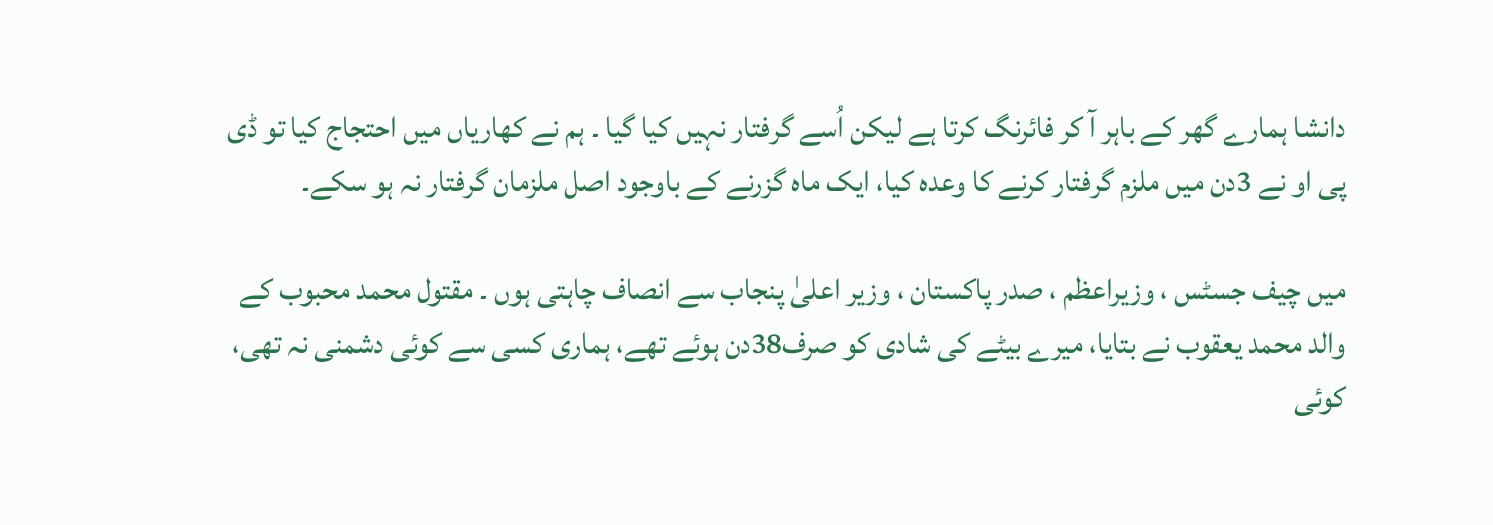دانشا ہمارے گھر کے باہر آ کر فائرنگ کرتا ہے لیکن اُسے گرفتار نہیں کیا گیا ۔ ہم نے کھاریاں میں احتجاج کیا تو ڈی پی او نے 3دن میں ملزم گرفتار کرنے کا وعدہ کیا، ایک ماہ گزرنے کے باوجود اصل ملزمان گرفتار نہ ہو سکے۔

میں چیف جسٹس ، وزیراعظم ، صدر پاکستان ، وزیر اعلیٰ پنجاب سے انصاف چاہتی ہوں ۔ مقتول محمد محبوب کے والد محمد یعقوب نے بتایا، میرے بیٹے کی شادی کو صرف38دن ہوئے تھے، ہماری کسی سے کوئی دشمنی نہ تھی، کوئی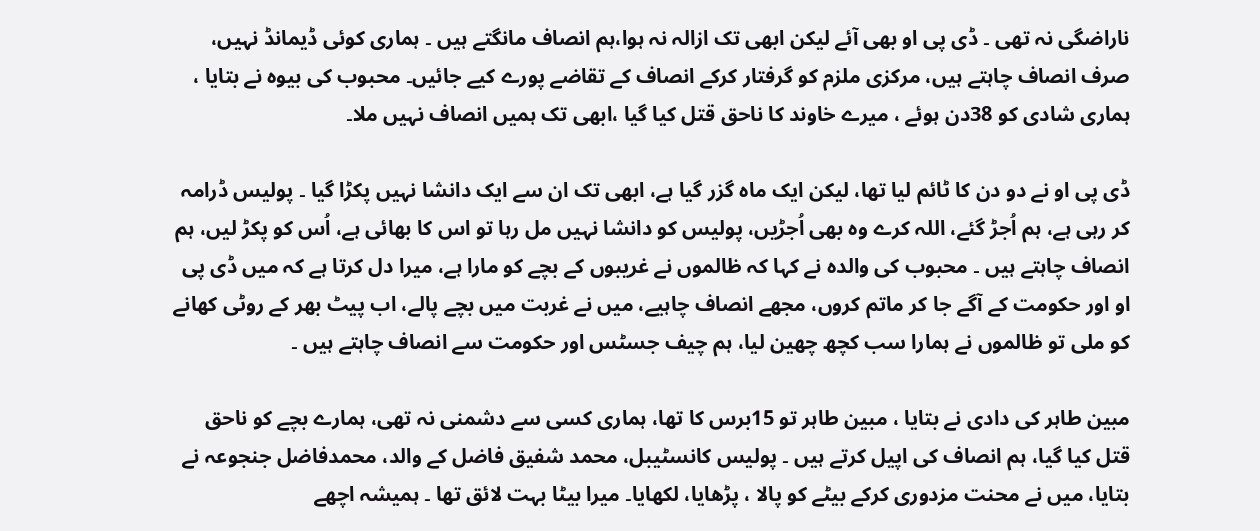ناراضگی نہ تھی ۔ ڈی پی او بھی آئے لیکن ابھی تک ازالہ نہ ہوا،ہم انصاف مانگتے ہیں ۔ ہماری کوئی ڈیمانڈ نہیں، صرف انصاف چاہتے ہیں، مرکزی ملزم کو گرفتار کرکے انصاف کے تقاضے پورے کیے جائیں۔ محبوب کی بیوہ نے بتایا ، ہماری شادی کو 38دن ہوئے ، میرے خاوند کا ناحق قتل کیا گیا ،ابھی تک ہمیں انصاف نہیں ملا۔

ڈی پی او نے دو دن کا ٹائم لیا تھا، لیکن ایک ماہ گزر گیا ہے، ابھی تک ان سے ایک دانشا نہیں پکڑا گیا ۔ پولیس ڈرامہ کر رہی ہے، ہم اُجڑ گئے، اللہ کرے وہ بھی اُجڑیں، پولیس کو دانشا نہیں مل رہا تو اس کا بھائی ہے، اُس کو پکڑ لیں، ہم انصاف چاہتے ہیں ۔ محبوب کی والدہ نے کہا کہ ظالموں نے غریبوں کے بچے کو مارا ہے، میرا دل کرتا ہے کہ میں ڈی پی او اور حکومت کے آگے جا کر ماتم کروں، مجھے انصاف چاہیے، میں نے غربت میں بچے پالے، اب پیٹ بھر کے روٹی کھانے کو ملی تو ظالموں نے ہمارا سب کچھ چھین لیا، ہم چیف جسٹس اور حکومت سے انصاف چاہتے ہیں ۔

مبین طاہر کی دادی نے بتایا ، مبین طاہر تو 15برس کا تھا، ہماری کسی سے دشمنی نہ تھی، ہمارے بچے کو ناحق قتل کیا گیا، ہم انصاف کی اپیل کرتے ہیں ۔ پولیس کانسٹیبل، محمد شفیق فاضل کے والد، محمدفاضل جنجوعہ نے بتایا، میں نے محنت مزدوری کرکے بیٹے کو پالا ، پڑھایا، لکھایا۔ میرا بیٹا بہت لائق تھا ۔ ہمیشہ اچھے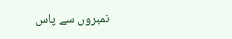نمبروں سے پاس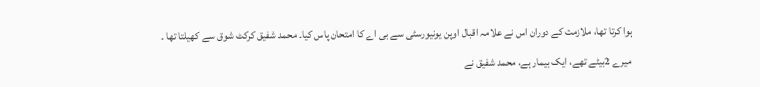ہوا کرتا تھا، ملازمت کے دوران اس نے علامہ اقبال اوپن یونیورسٹی سے بی اے کا امتحان پاس کیا۔ محمد شفیق کرکٹ شوق سے کھیلتا تھا ۔

میرے 2بیٹے تھے، ایک بیمار ہے، محمد شفیق نے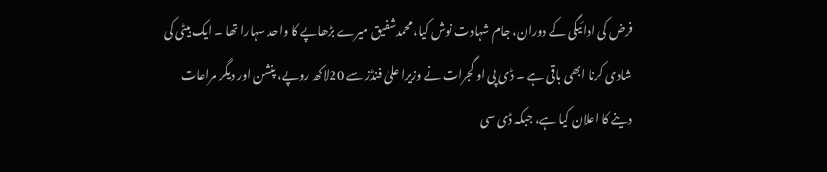فرض کی ادائیگی کے دوران، جام شہادت نوش کیا، محمدشفیق میرے بڑھاپے کا واحد سہارا تھا ۔ ایک بیٹی کی شادی کرنا ابھی باقی ہے ۔ ڈی پی او گجرات نے وزیرا علیٰ فنڈز سے 20لاکھ روپے، پنشن اور دیگر مراعات دینے کا اعلان کیا ہے، جبکہ ڈی سی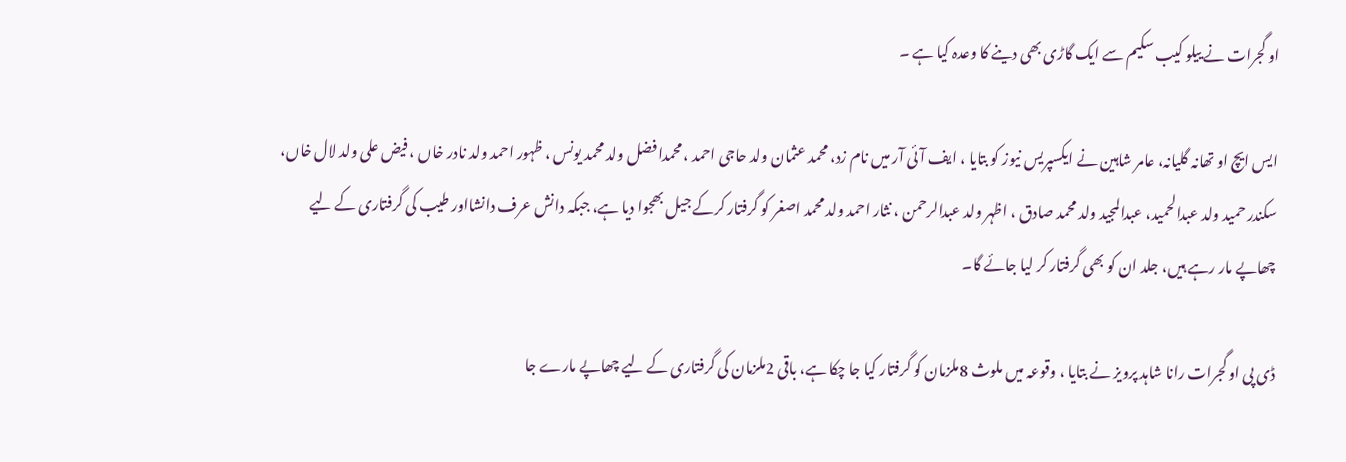او گجرات نے ییلو کیب سکیم سے ایک گاڑی بھی دینے کا وعدہ کیا ہے ۔

ایس ایچ او تھانہ گلیانہ، عامر شاہین نے ایکسپریس نیوز کو بتایا ، ایف آئی آر میں نام زد، محمد عثمان ولد حاجی احمد ، محمدا فضل ولد محمد یونس ، ظہور احمد ولد نادر خاں ، فیض علی ولد لال خاں، سکندر حمید ولد عبدالحمید، عبدالمجید ولد محمد صادق ، اظہر ولد عبدالرحمن ، نثار احمد ولد محمد اصغر کو گرفتار کرکے جیل بھجوا دیا ہے، جبکہ دانش عرف دانشااور طیب کی گرفتاری کے لیے چھاپے مار رہے ہیں، جلد ان کو بھی گرفتار کر لیا جائے گا۔

ڈی پی او گجرات رانا شاہد پرویز نے بتایا ، وقوعہ میں ملوث 8ملزمان کو گرفتار کیا جا چکا ہے، باقی 2ملزمان کی گرفتاری کے لیے چھاپے مارے جا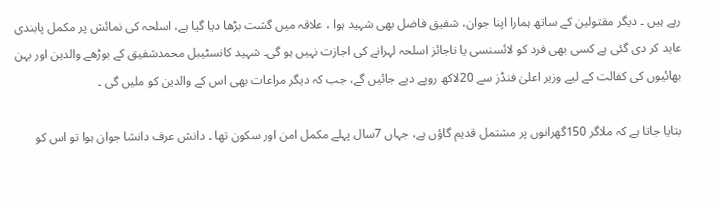رہے ہیں ۔ دیگر مقتولین کے ساتھ ہمارا اپنا جوان، شفیق فاضل بھی شہید ہوا ، علاقہ میں گشت بڑھا دیا گیا ہے، اسلحہ کی نمائش پر مکمل پابندی عاید کر دی گئی ہے کسی بھی فرد کو لائسنسی یا ناجائز اسلحہ لہرانے کی اجازت نہیں ہو گی۔ شہید کانسٹیبل محمدشفیق کے بوڑھے والدین اور بہن بھائیوں کی کفالت کے لیے وزیر اعلیٰ فنڈز سے 20لاکھ روپے دیے جائیں گے، جب کہ دیگر مراعات بھی اس کے والدین کو ملیں گی ۔

بتایا جاتا ہے کہ ملاگر 150گھرانوں پر مشتمل قدیم گاؤں ہے، جہاں 7سال پہلے مکمل امن اور سکون تھا ۔ دانش عرف دانشا جوان ہوا تو اس کو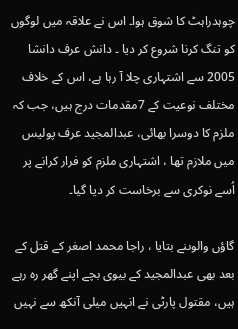چوہدراہٹ کا شوق ہوا۔ اس نے علاقہ میں لوگوں کو تنگ کرنا شروع کر دیا ۔ دانش عرف دانشا 2005 سے اشتہاری چلا آ رہا ہے، اس کے خلاف مختلف نوعیت کے 7مقدمات درج ہیں، جب کہ ملزم کا دوسرا بھائی، عبدالمجید عرف پولیس میں ملازم تھا ، اشتہاری ملزم کو فرار کرانے پر اُسے نوکری سے برخاست کر دیا گیا۔

گاؤں والوںنے بتایا ، راجا محمد اصغر کے قتل کے بعد بھی عبدالمجید کے بیوی بچے اپنے گھر رہ رہے ہیں، مقتول پارٹی نے انہیں میلی آنکھ سے نہیں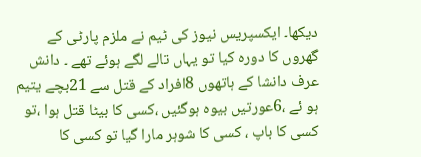دیکھا۔ ایکسپریس نیوز کی ٹیم نے ملزم پارٹی کے گھروں کا دورہ کیا تو یہاں تالے لگے ہوئے تھے ۔ دانش عرف دانشا کے ہاتھوں 8افراد کے قتل سے 21بچے یتیم ہو ئے ،6عورتیں بیوہ ہوگئیں ،کسی کا بیٹا قتل ہوا ،تو کسی کا باپ ، کسی کا شوہر مارا گیا تو کسی کا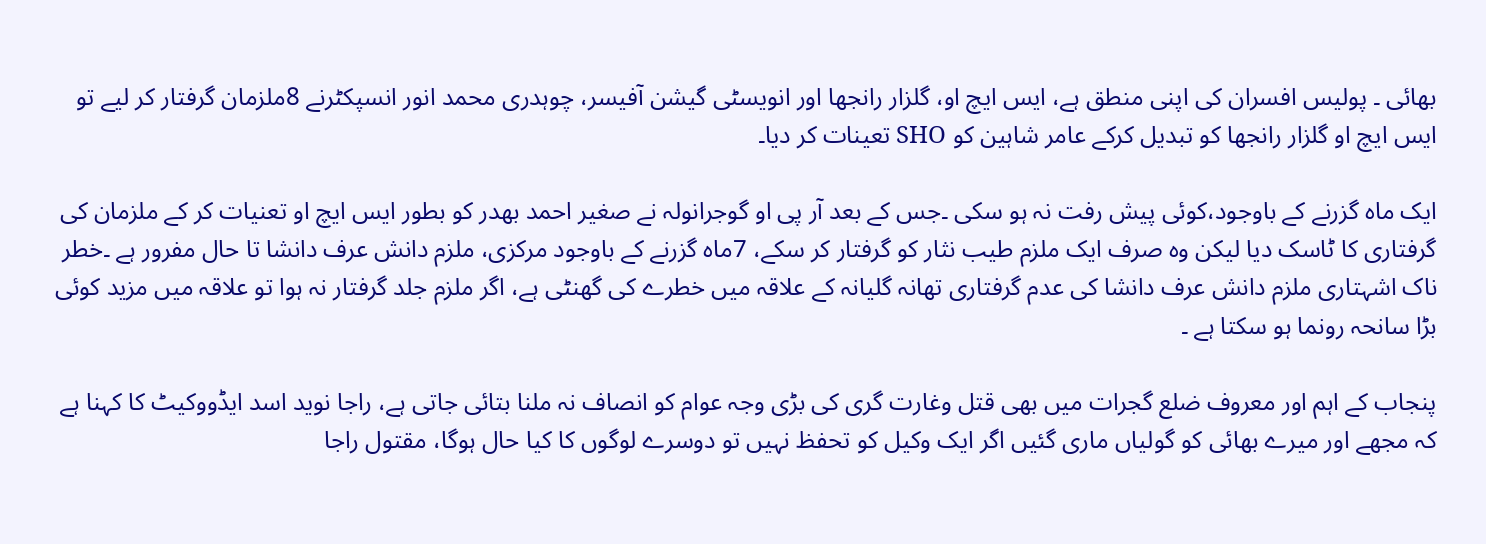بھائی ۔ پولیس افسران کی اپنی منطق ہے، ایس ایچ او، گلزار رانجھا اور انویسٹی گیشن آفیسر، چوہدری محمد انور انسپکٹرنے 8ملزمان گرفتار کر لیے تو ایس ایچ او گلزار رانجھا کو تبدیل کرکے عامر شاہین کو SHO تعینات کر دیا۔

ایک ماہ گزرنے کے باوجود،کوئی پیش رفت نہ ہو سکی ۔جس کے بعد آر پی او گوجرانولہ نے صغیر احمد بھدر کو بطور ایس ایچ او تعنیات کر کے ملزمان کی گرفتاری کا ٹاسک دیا لیکن وہ صرف ایک ملزم طیب نثار کو گرفتار کر سکے، 7ماہ گزرنے کے باوجود مرکزی، ملزم دانش عرف دانشا تا حال مفرور ہے ۔خطر ناک اشہتاری ملزم دانش عرف دانشا کی عدم گرفتاری تھانہ گلیانہ کے علاقہ میں خطرے کی گھنٹی ہے، اگر ملزم جلد گرفتار نہ ہوا تو علاقہ میں مزید کوئی بڑا سانحہ رونما ہو سکتا ہے ۔

پنجاب کے اہم اور معروف ضلع گجرات میں بھی قتل وغارت گری کی بڑی وجہ عوام کو انصاف نہ ملنا بتائی جاتی ہے، راجا نوید اسد ایڈووکیٹ کا کہنا ہے کہ مجھے اور میرے بھائی کو گولیاں ماری گئیں اگر ایک وکیل کو تحفظ نہیں تو دوسرے لوگوں کا کیا حال ہوگا، مقتول راجا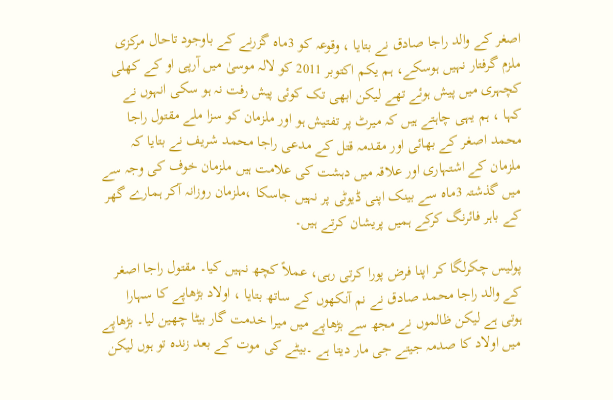اصغر کے والد راجا صادق نے بتایا ، وقوعہ کو 3ماہ گزرنے کے باوجود تاحال مرکزی ملزم گرفتار نہیں ہوسکے، ہم یکم اکتوبر 2011 کو لالہ موسیٰ میں آرپی او کے کھلی کچہری میں پیش ہوئے تھے لیکن ابھی تک کوئی پیش رفت نہ ہو سکی انہوں نے کہا ، ہم یہی چاہتے ہیں کہ میرٹ پر تفتیش ہو اور ملزمان کو سزا ملے مقتول راجا محمد اصغر کے بھائی اور مقدمہ قتل کے مدعی راجا محمد شریف نے بتایا کہ ملزمان کے اشتہاری اور علاقہ میں دہشت کی علامت ہیں ملزمان خوف کی وجہ سے میں گذشتہ 3ماہ سے بینک اپنی ڈیوٹی پر نہیں جاسکا ،ملزمان روزانہ آکر ہمارے گھر کے باہر فائرنگ کرکے ہمیں پریشان کرتے ہیں۔

پولیس چکرلگا کر اپنا فرض پورا کرتی رہی، عملاً کچھ نہیں کیا۔ مقتول راجا اصغر کے والد راجا محمد صادق نے نم آنکھوں کے ساتھ بتایا ، اولاد بڑھاپے کا سہارا ہوتی ہے لیکن ظالموں نے مجھ سے بڑھاپے میں میرا خدمت گار بیٹا چھین لیا۔ بڑھاپے میں اولاد کا صدمہ جیتے جی مار دیتا ہے ۔بیٹے کی موت کے بعد زندہ تو ہوں لیکن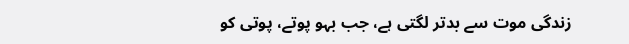زندگی موت سے بدتر لگتی ہے، جب بہو پوتے، پوتی کو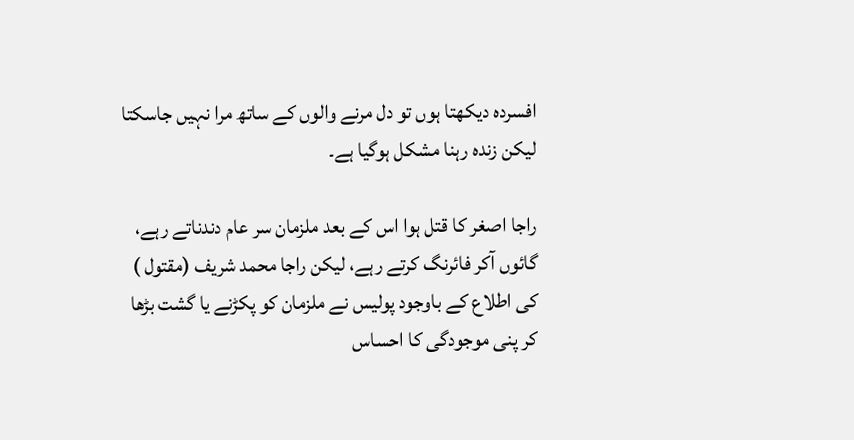افسردہ دیکھتا ہوں تو دل مرنے والوں کے ساتھ مرا نہیں جاسکتا لیکن زندہ رہنا مشکل ہوگیا ہے۔

راجا اصغر کا قتل ہوا اس کے بعد ملزمان سر عام دندناتے رہے، گائوں آکر فائرنگ کرتے رہے، لیکن راجا محمد شریف (مقتول ) کی اطلاع کے باوجود پولیس نے ملزمان کو پکڑنے یا گشت بڑھا کر پنی موجودگی کا احساس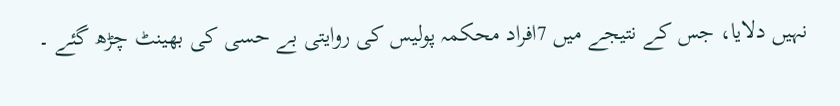نہیں دلایا، جس کے نتیجے میں 7افراد محکمہ پولیس کی روایتی بے حسی کی بھینٹ چڑھ گئے ۔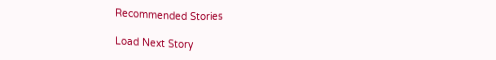Recommended Stories

Load Next Story